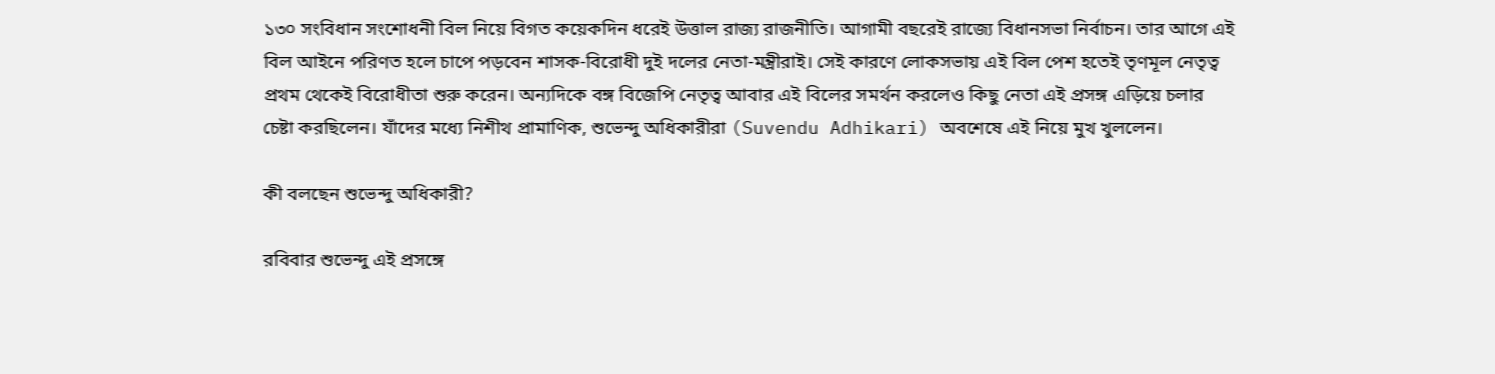১৩০ সংবিধান সংশোধনী বিল নিয়ে বিগত কয়েকদিন ধরেই উত্তাল রাজ্য রাজনীতি। আগামী বছরেই রাজ্যে বিধানসভা নির্বাচন। তার আগে এই বিল আইনে পরিণত হলে চাপে পড়বেন শাসক-বিরোধী দুই দলের নেতা-মন্ত্রীরাই। সেই কারণে লোকসভায় এই বিল পেশ হতেই তৃণমূল নেতৃত্ব প্রথম থেকেই বিরোধীতা শুরু করেন। অন্যদিকে বঙ্গ বিজেপি নেতৃত্ব আবার এই বিলের সমর্থন করলেও কিছু নেতা এই প্রসঙ্গ এড়িয়ে চলার চেষ্টা করছিলেন। যাঁদের মধ্যে নিশীথ প্রামাণিক, শুভেন্দু অধিকারীরা (Suvendu Adhikari) অবশেষে এই নিয়ে মুখ খুললেন।

কী বলছেন শুভেন্দু অধিকারী?

রবিবার শুভেন্দু এই প্রসঙ্গে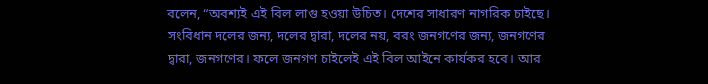বলেন, “অবশ্যই এই বিল লাগু হওয়া উচিত। দেশের সাধারণ নাগরিক চাইছে। সংবিধান দলের জন্য, দলের দ্বারা, দলের নয়, বরং জনগণের জন্য, জনগণের দ্বারা, জনগণের। ফলে জনগণ চাইলেই এই বিল আইনে কার্যকর হবে। আর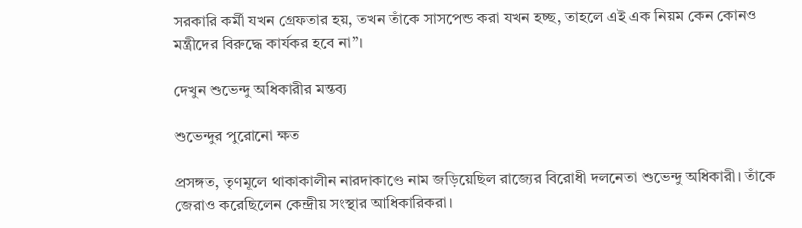সরকারি কর্মী যখন গ্রেফতার হয়, তখন তাঁকে সাসপেন্ড করা যখন হচ্ছ, তাহলে এই এক নিয়ম কেন কোনও মন্ত্রীদের বিরুদ্ধে কার্যকর হবে না”।

দেখুন শুভেন্দু অধিকারীর মন্তব্য

শুভেন্দুর পুরোনো ক্ষত

প্রসঙ্গত, তৃণমূলে থাকাকালীন নারদাকাণ্ডে নাম জড়িয়েছিল রাজ্যের বিরোধী দলনেতা শুভেন্দু অধিকারী। তাঁকে জেরাও করেছিলেন কেন্দ্রীয় সংস্থার আধিকারিকরা।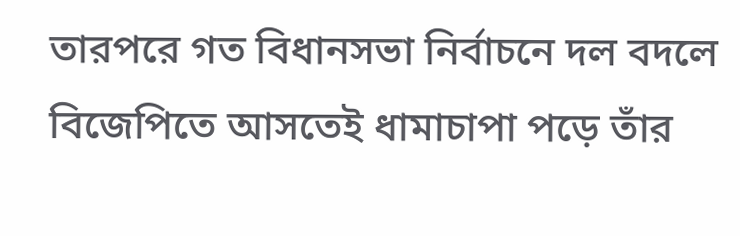তারপরে গত বিধানসভা নির্বাচনে দল বদলে বিজেপিতে আসতেই ধামাচাপা পড়ে তাঁর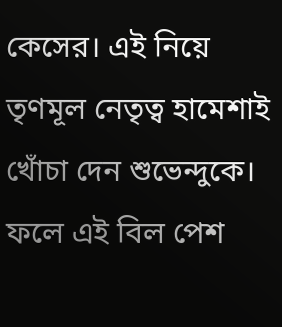কেসের। এই নিয়ে তৃণমূল নেতৃত্ব হামেশাই খোঁচা দেন শুভেন্দুকে। ফলে এই বিল পেশ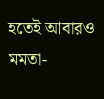হতেই আবারও মমতা-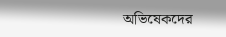অভিষেকদের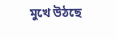মুখে উঠছে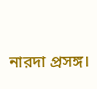নারদা প্রসঙ্গ।